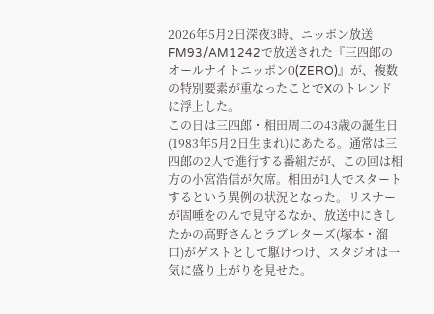2026年5月2日深夜3時、ニッポン放送FM93/AM1242で放送された『三四郎のオールナイトニッポン0(ZERO)』が、複数の特別要素が重なったことでXのトレンドに浮上した。
この日は三四郎・相田周二の43歳の誕生日(1983年5月2日生まれ)にあたる。通常は三四郎の2人で進行する番組だが、この回は相方の小宮浩信が欠席。相田が1人でスタートするという異例の状況となった。リスナーが固唾をのんで見守るなか、放送中にきしたかの高野さんとラブレターズ(塚本・溜口)がゲストとして駆けつけ、スタジオは一気に盛り上がりを見せた。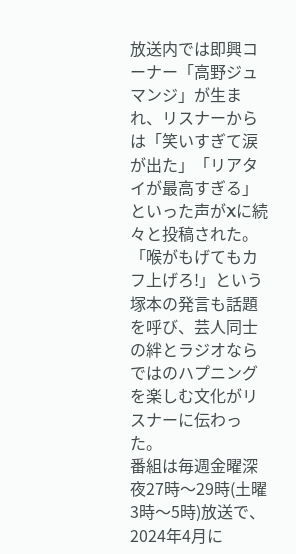放送内では即興コーナー「高野ジュマンジ」が生まれ、リスナーからは「笑いすぎて涙が出た」「リアタイが最高すぎる」といった声がXに続々と投稿された。「喉がもげてもカフ上げろ!」という塚本の発言も話題を呼び、芸人同士の絆とラジオならではのハプニングを楽しむ文化がリスナーに伝わった。
番組は毎週金曜深夜27時〜29時(土曜3時〜5時)放送で、2024年4月に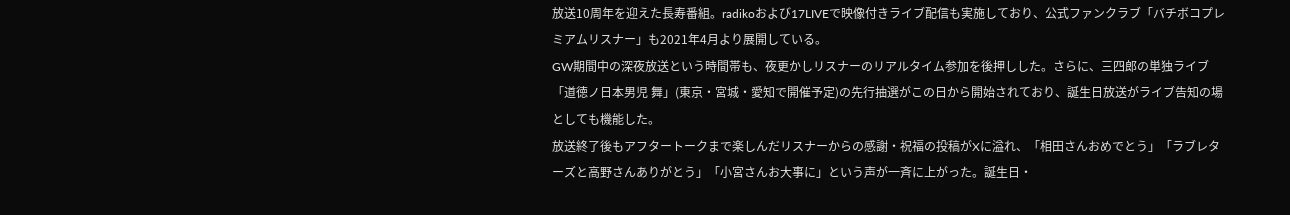放送10周年を迎えた長寿番組。radikoおよび17LIVEで映像付きライブ配信も実施しており、公式ファンクラブ「バチボコプレミアムリスナー」も2021年4月より展開している。
GW期間中の深夜放送という時間帯も、夜更かしリスナーのリアルタイム参加を後押しした。さらに、三四郎の単独ライブ「道徳ノ日本男児 舞」(東京・宮城・愛知で開催予定)の先行抽選がこの日から開始されており、誕生日放送がライブ告知の場としても機能した。
放送終了後もアフタートークまで楽しんだリスナーからの感謝・祝福の投稿がXに溢れ、「相田さんおめでとう」「ラブレターズと高野さんありがとう」「小宮さんお大事に」という声が一斉に上がった。誕生日・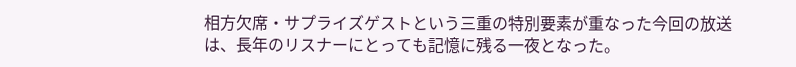相方欠席・サプライズゲストという三重の特別要素が重なった今回の放送は、長年のリスナーにとっても記憶に残る一夜となった。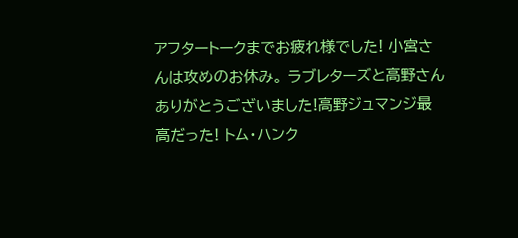アフタートークまでお疲れ様でした! 小宮さんは攻めのお休み。 ラブレターズと高野さんありがとうございました!高野ジュマンジ最高だった! トム・ハンク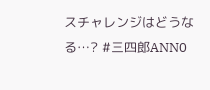スチャレンジはどうなる…? #三四郎ANN0